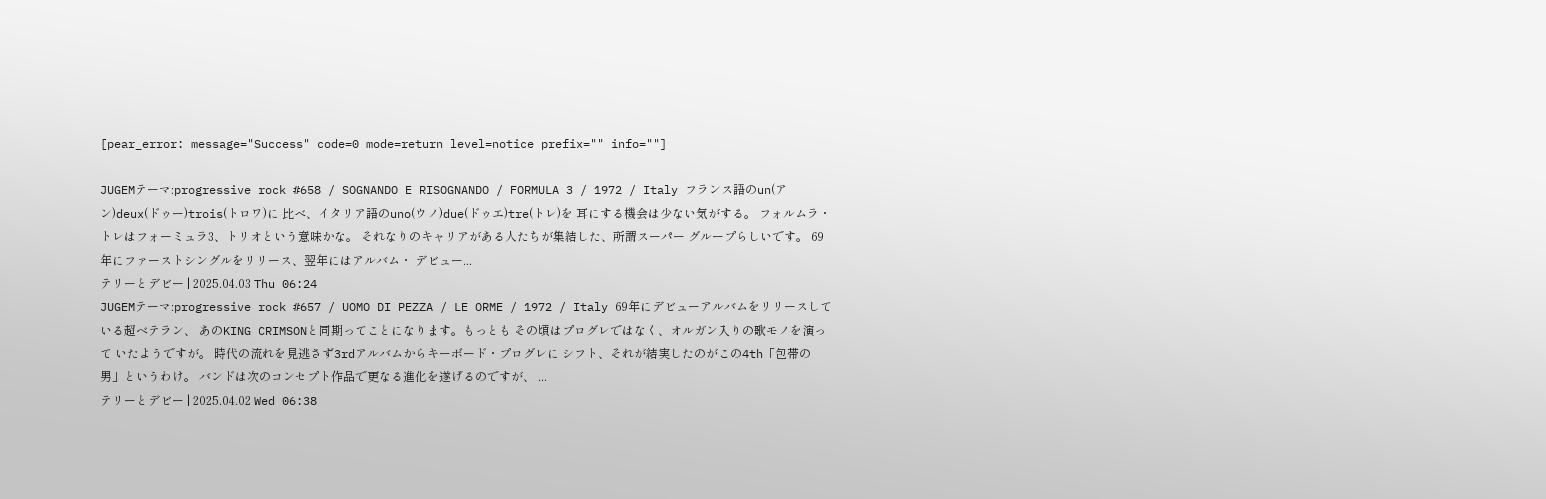[pear_error: message="Success" code=0 mode=return level=notice prefix="" info=""]

JUGEMテーマ:progressive rock #658 / SOGNANDO E RISOGNANDO / FORMULA 3 / 1972 / Italy フランス語のun(アン)deux(ドゥー)trois(トロワ)に 比べ、イタリア語のuno(ウノ)due(ドゥエ)tre(トレ)を 耳にする機会は少ない気がする。 フォルムラ・トレはフォーミュラ3、トリオという意味かな。 それなりのキャリアがある人たちが集結した、所謂スーパー グループらしいです。 69年にファーストシングルをリリース、翌年にはアルバム・ デビュー...
テリーとデビー | 2025.04.03 Thu 06:24
JUGEMテーマ:progressive rock #657 / UOMO DI PEZZA / LE ORME / 1972 / Italy 69年にデビューアルバムをリリースしている超ベテラン、 あのKING CRIMSONと同期ってことになります。もっとも その頃はプログレではなく、オルガン入りの歌モノを演って いたようですが。 時代の流れを見逃さず3rdアルバムからキーボード・プログレに シフト、それが結実したのがこの4th「包帯の男」というわけ。 バンドは次のコンセプト作品で更なる進化を遂げるのですが、 ...
テリーとデビー | 2025.04.02 Wed 06:38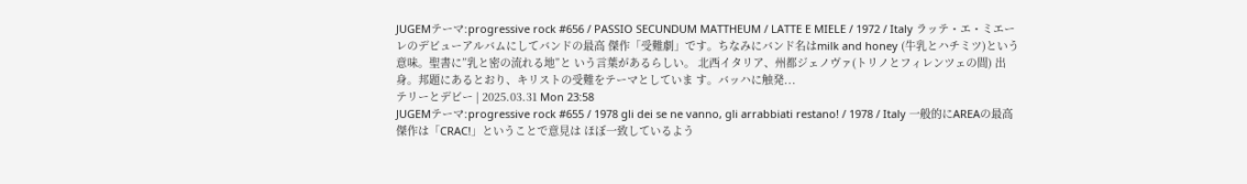JUGEMテーマ:progressive rock #656 / PASSIO SECUNDUM MATTHEUM / LATTE E MIELE / 1972 / Italy ラッテ・エ・ミエーレのデビューアルバムにしてバンドの最高 傑作「受難劇」です。ちなみにバンド名はmilk and honey (牛乳とハチミツ)という意味。聖書に”乳と密の流れる地”と いう言葉があるらしい。 北西イタリア、州都ジェノヴァ(トリノとフィレンツェの間) 出身。邦題にあるとおり、キリストの受難をテーマとしていま す。バッハに触発...
テリーとデビー | 2025.03.31 Mon 23:58
JUGEMテーマ:progressive rock #655 / 1978 gli dei se ne vanno, gli arrabbiati restano! / 1978 / Italy 一般的にAREAの最高傑作は「CRAC!」ということで意見は ほぼ一致しているよう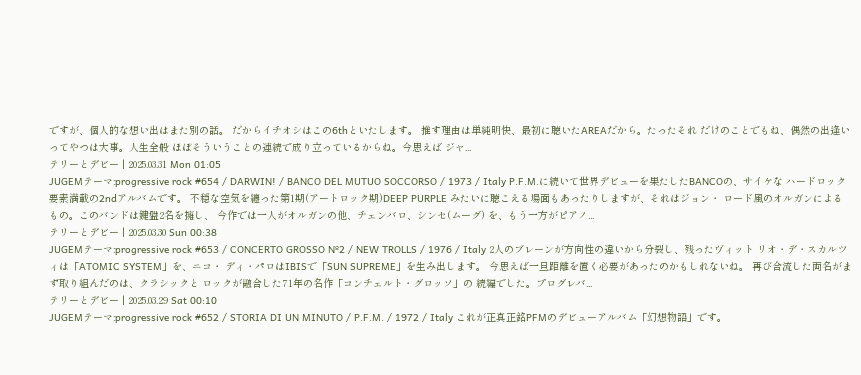ですが、個人的な想い出はまた別の話。 だからイチオシはこの6thといたします。 推す理由は単純明快、最初に聴いたAREAだから。たったそれ だけのことでもね、偶然の出逢いってやつは大事。人生全般 ほぼそういうことの連続で成り立っているからね。今思えば ジャ...
テリーとデビー | 2025.03.31 Mon 01:05
JUGEMテーマ:progressive rock #654 / DARWIN! / BANCO DEL MUTUO SOCCORSO / 1973 / Italy P.F.M.に続いて世界デビューを果たしたBANCOの、サイケな ハードロック要素満載の2ndアルバムです。 不穏な空気を纏った第1期(アートロック期)DEEP PURPLE みたいに聴こえる場面もあったりしますが、それはジョン・ ロード風のオルガンによるもの。このバンドは鍵盤2名を擁し、 今作では一人がオルガンの他、チェンバロ、シンセ(ムーグ) を、もう一方がピアノ...
テリーとデビー | 2025.03.30 Sun 00:38
JUGEMテーマ:progressive rock #653 / CONCERTO GROSSO Nº2 / NEW TROLLS / 1976 / Italy 2人のブレーンが方向性の違いから分裂し、残ったヴィット リオ・デ・スカルツィは「ATOMIC SYSTEM」を、ニコ・ ディ・パロはIBISで「SUN SUPREME」を生み出します。 今思えば一旦距離を置く必要があったのかもしれないね。 再び合流した両名がまず取り組んだのは、クラシックと ロックが融合した71年の名作「コンチェルト・グロッソ」の 続編でした。プログレバ...
テリーとデビー | 2025.03.29 Sat 00:10
JUGEMテーマ:progressive rock #652 / STORIA DI UN MINUTO / P.F.M. / 1972 / Italy これが正真正銘PFMのデビューアルバム「幻想物語」です。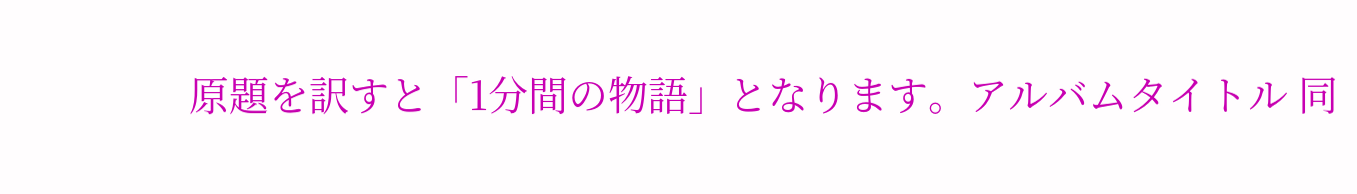原題を訳すと「1分間の物語」となります。アルバムタイトル 同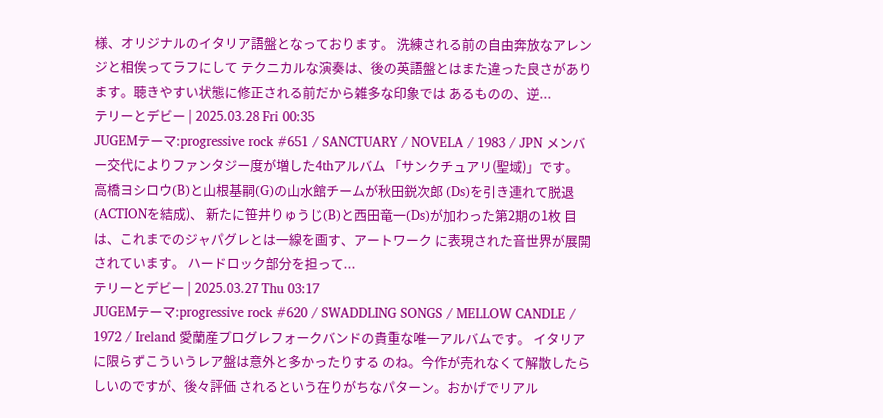様、オリジナルのイタリア語盤となっております。 洗練される前の自由奔放なアレンジと相俟ってラフにして テクニカルな演奏は、後の英語盤とはまた違った良さがあり ます。聴きやすい状態に修正される前だから雑多な印象では あるものの、逆...
テリーとデビー | 2025.03.28 Fri 00:35
JUGEMテーマ:progressive rock #651 / SANCTUARY / NOVELA / 1983 / JPN メンバー交代によりファンタジー度が増した4thアルバム 「サンクチュアリ(聖域)」です。 高橋ヨシロウ(B)と山根基嗣(G)の山水館チームが秋田鋭次郎 (Ds)を引き連れて脱退(ACTIONを結成)、 新たに笹井りゅうじ(B)と西田竜一(Ds)が加わった第2期の1枚 目は、これまでのジャパグレとは一線を画す、アートワーク に表現された音世界が展開されています。 ハードロック部分を担って...
テリーとデビー | 2025.03.27 Thu 03:17
JUGEMテーマ:progressive rock #620 / SWADDLING SONGS / MELLOW CANDLE / 1972 / Ireland 愛蘭産プログレフォークバンドの貴重な唯一アルバムです。 イタリアに限らずこういうレア盤は意外と多かったりする のね。今作が売れなくて解散したらしいのですが、後々評価 されるという在りがちなパターン。おかげでリアル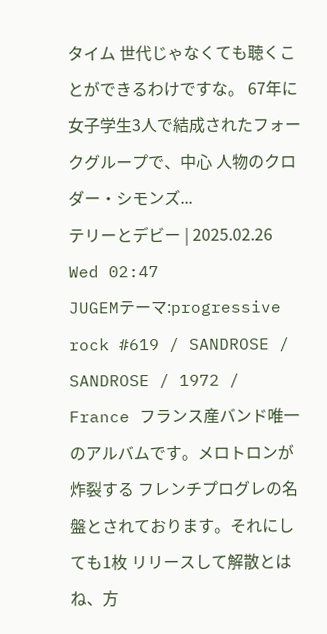タイム 世代じゃなくても聴くことができるわけですな。 67年に女子学生3人で結成されたフォークグループで、中心 人物のクロダー・シモンズ...
テリーとデビー | 2025.02.26 Wed 02:47
JUGEMテーマ:progressive rock #619 / SANDROSE / SANDROSE / 1972 / France フランス産バンド唯一のアルバムです。メロトロンが炸裂する フレンチプログレの名盤とされております。それにしても1枚 リリースして解散とはね、方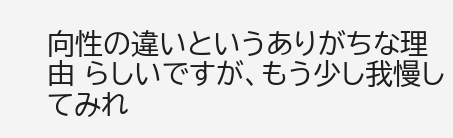向性の違いというありがちな理由 らしいですが、もう少し我慢してみれ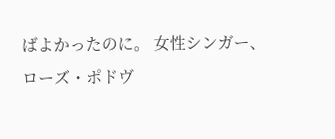ばよかったのに。 女性シンガー、ローズ・ポドヴ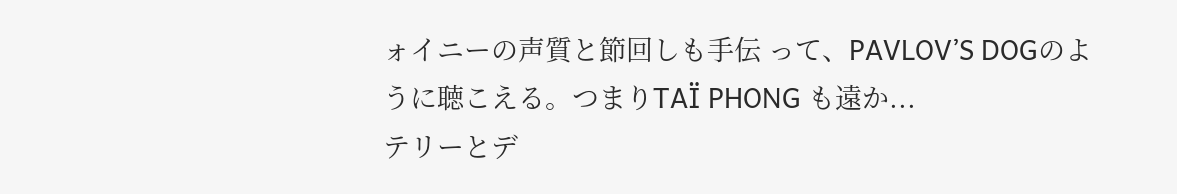ォイニーの声質と節回しも手伝 って、PAVLOV’S DOGのように聴こえる。つまりTAÏ PHONG も遠か...
テリーとデ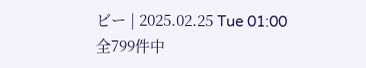ビー | 2025.02.25 Tue 01:00
全799件中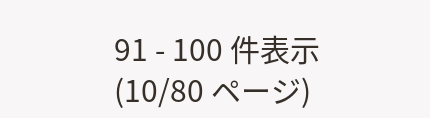91 - 100 件表示 (10/80 ページ)